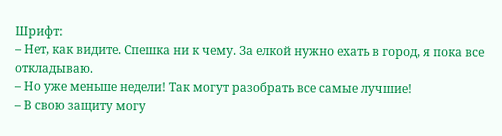Шрифт:
– Нет, как видите. Спешка ни к чему. За елкой нужно ехать в город, я пока все откладываю.
– Но уже меньше недели! Так могут разобрать все самые лучшие!
– В свою защиту могу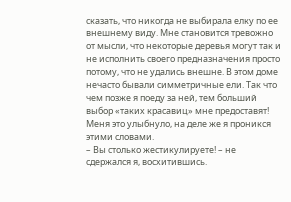сказать, что никогда не выбирала елку по ее внешнему виду. Мне становится тревожно от мысли, что некоторые деревья могут так и не исполнить своего предназначения просто потому, что не удались внешне. В этом доме нечасто бывали симметричные ели. Так что чем позже я поеду за ней, тем больший выбор «таких красавиц» мне предоставят!
Меня это улыбнуло, на деле же я проникся этими словами.
– Вы столько жестикулируете! – не сдержался я, восхитившись.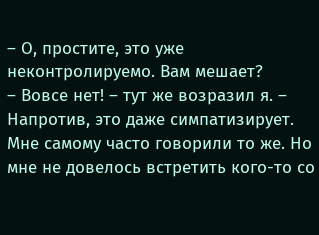– О, простите, это уже неконтролируемо. Вам мешает?
– Вовсе нет! – тут же возразил я. – Напротив, это даже симпатизирует. Мне самому часто говорили то же. Но мне не довелось встретить кого-то со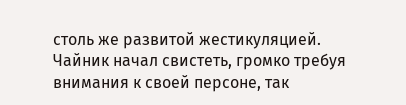столь же развитой жестикуляцией.
Чайник начал свистеть, громко требуя внимания к своей персоне, так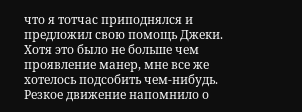что я тотчас приподнялся и предложил свою помощь Джеки. Хотя это было не больше чем проявление манер, мне все же хотелось подсобить чем-нибудь.
Резкое движение напомнило о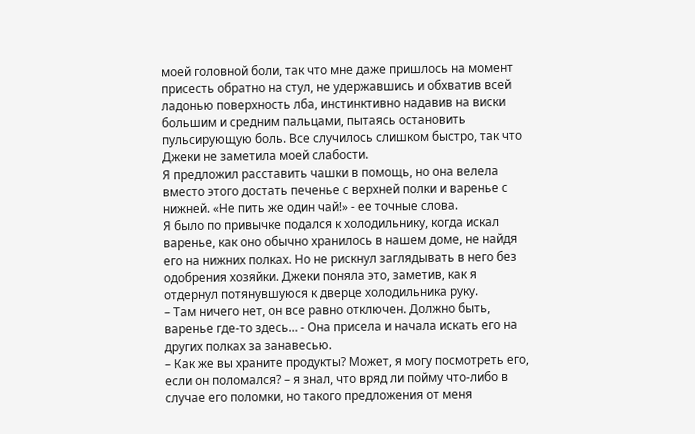моей головной боли, так что мне даже пришлось на момент присесть обратно на стул, не удержавшись и обхватив всей ладонью поверхность лба, инстинктивно надавив на виски большим и средним пальцами, пытаясь остановить пульсирующую боль. Все случилось слишком быстро, так что Джеки не заметила моей слабости.
Я предложил расставить чашки в помощь, но она велела вместо этого достать печенье с верхней полки и варенье с нижней. «Не пить же один чай!» - ее точные слова.
Я было по привычке подался к холодильнику, когда искал варенье, как оно обычно хранилось в нашем доме, не найдя его на нижних полках. Но не рискнул заглядывать в него без одобрения хозяйки. Джеки поняла это, заметив, как я отдернул потянувшуюся к дверце холодильника руку.
– Там ничего нет, он все равно отключен. Должно быть, варенье где-то здесь… - Она присела и начала искать его на других полках за занавесью.
– Как же вы храните продукты? Может, я могу посмотреть его, если он поломался? – я знал, что вряд ли пойму что-либо в случае его поломки, но такого предложения от меня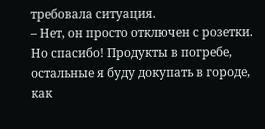требовала ситуация.
– Нет, он просто отключен с розетки. Но спасибо! Продукты в погребе, остальные я буду докупать в городе, как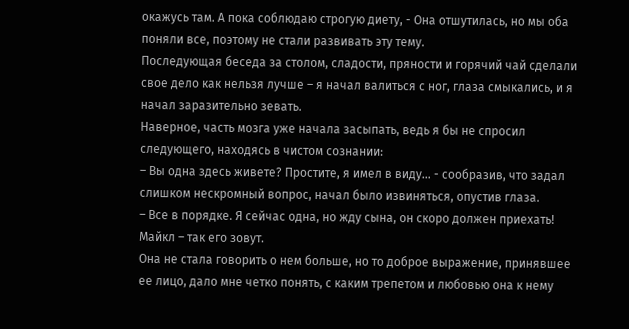окажусь там. А пока соблюдаю строгую диету, - Она отшутилась, но мы оба поняли все, поэтому не стали развивать эту тему.
Последующая беседа за столом, сладости, пряности и горячий чай сделали свое дело как нельзя лучше – я начал валиться с ног, глаза смыкались, и я начал заразительно зевать.
Наверное, часть мозга уже начала засыпать, ведь я бы не спросил следующего, находясь в чистом сознании:
– Вы одна здесь живете? Простите, я имел в виду… - сообразив, что задал слишком нескромный вопрос, начал было извиняться, опустив глаза.
– Все в порядке. Я сейчас одна, но жду сына, он скоро должен приехать! Майкл – так его зовут.
Она не стала говорить о нем больше, но то доброе выражение, принявшее ее лицо, дало мне четко понять, с каким трепетом и любовью она к нему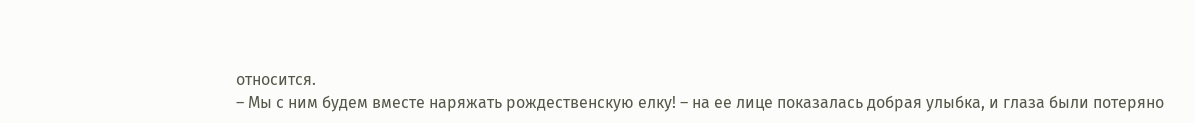относится.
– Мы с ним будем вместе наряжать рождественскую елку! – на ее лице показалась добрая улыбка, и глаза были потеряно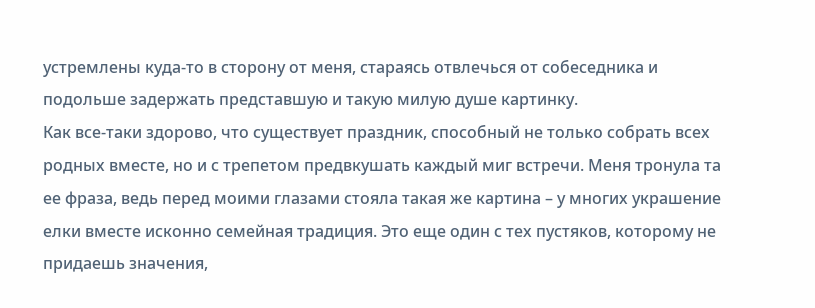устремлены куда-то в сторону от меня, стараясь отвлечься от собеседника и подольше задержать представшую и такую милую душе картинку.
Как все-таки здорово, что существует праздник, способный не только собрать всех родных вместе, но и с трепетом предвкушать каждый миг встречи. Меня тронула та ее фраза, ведь перед моими глазами стояла такая же картина – у многих украшение елки вместе исконно семейная традиция. Это еще один с тех пустяков, которому не придаешь значения,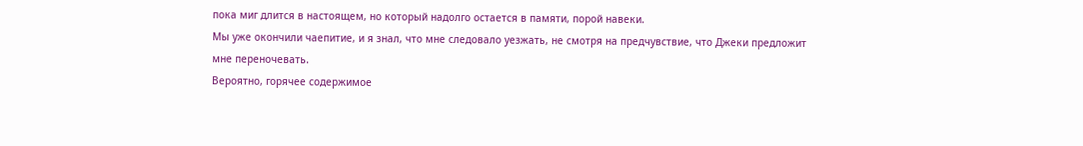пока миг длится в настоящем, но который надолго остается в памяти, порой навеки.
Мы уже окончили чаепитие, и я знал, что мне следовало уезжать, не смотря на предчувствие, что Джеки предложит мне переночевать.
Вероятно, горячее содержимое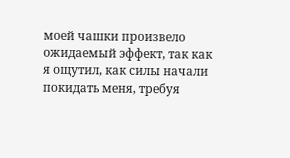моей чашки произвело ожидаемый эффект, так как я ощутил, как силы начали покидать меня, требуя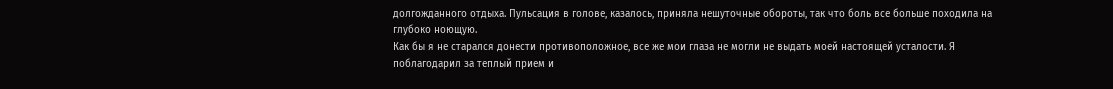долгожданного отдыха. Пульсация в голове, казалось, приняла нешуточные обороты, так что боль все больше походила на глубоко ноющую.
Как бы я не старался донести противоположное, все же мои глаза не могли не выдать моей настоящей усталости. Я поблагодарил за теплый прием и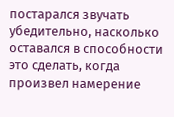постарался звучать убедительно, насколько оставался в способности это сделать, когда произвел намерение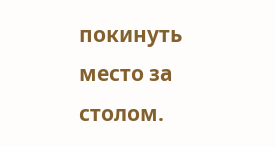покинуть место за столом.